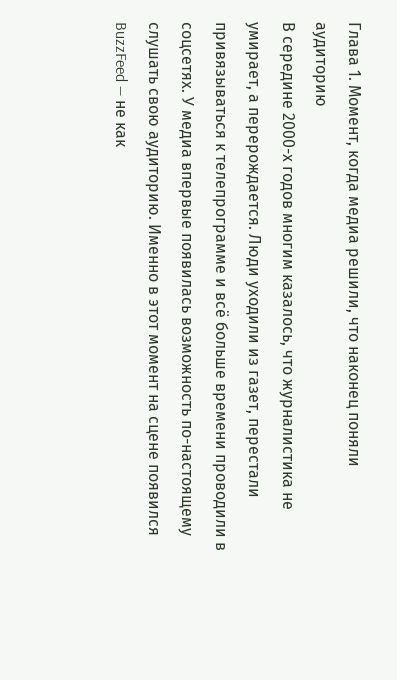Глава 1. Момент, когда медиа решили, что наконец поняли аудиторию
В середине 2000-х годов многим казалось, что журналистика не умирает, а перерождается. Люди уходили из газет, перестали привязываться к телепрограмме и всё больше времени проводили в соцсетях. У медиа впервые появилась возможность по-настоящему слушать свою аудиторию. Именно в этот момент на сцене появился BuzzFeed — не как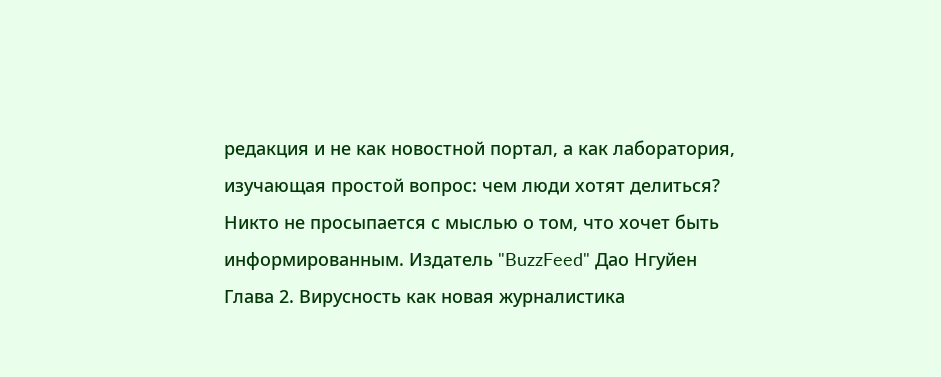редакция и не как новостной портал, а как лаборатория, изучающая простой вопрос: чем люди хотят делиться?
Никто не просыпается с мыслью о том, что хочет быть информированным. Издатель "BuzzFeed" Дао Нгуйен
Глава 2. Вирусность как новая журналистика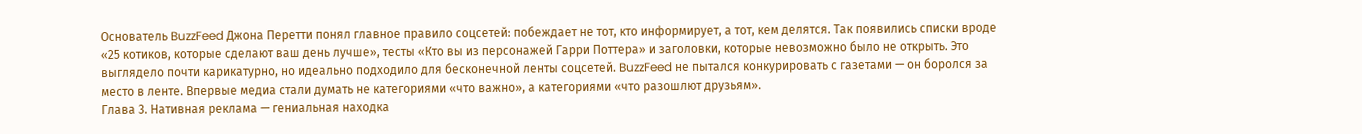Основатель BuzzFeed Джона Перетти понял главное правило соцсетей: побеждает не тот, кто информирует, а тот, кем делятся. Так появились списки вроде «25 котиков, которые сделают ваш день лучше», тесты «Кто вы из персонажей Гарри Поттера» и заголовки, которые невозможно было не открыть. Это выглядело почти карикатурно, но идеально подходило для бесконечной ленты соцсетей. BuzzFeed не пытался конкурировать с газетами — он боролся за место в ленте. Впервые медиа стали думать не категориями «что важно», а категориями «что разошлют друзьям».
Глава 3. Нативная реклама — гениальная находка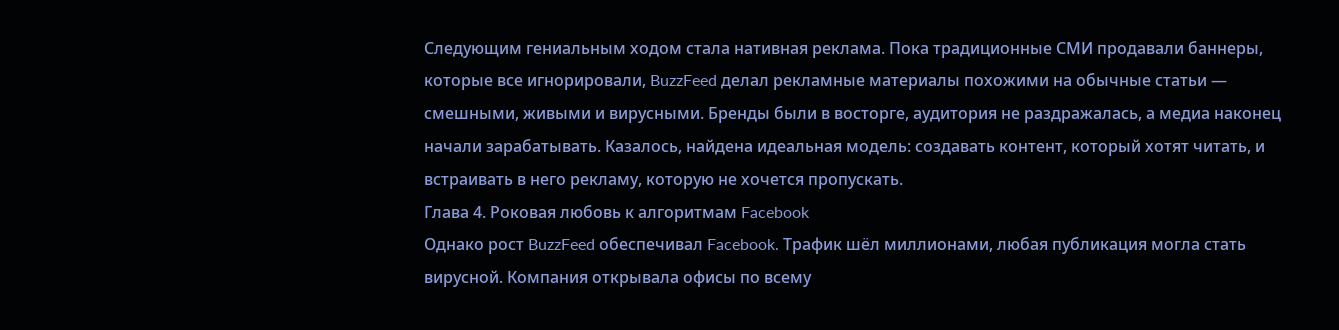Следующим гениальным ходом стала нативная реклама. Пока традиционные СМИ продавали баннеры, которые все игнорировали, BuzzFeed делал рекламные материалы похожими на обычные статьи — смешными, живыми и вирусными. Бренды были в восторге, аудитория не раздражалась, а медиа наконец начали зарабатывать. Казалось, найдена идеальная модель: создавать контент, который хотят читать, и встраивать в него рекламу, которую не хочется пропускать.
Глава 4. Роковая любовь к алгоритмам Facebook
Однако рост BuzzFeed обеспечивал Facebook. Трафик шёл миллионами, любая публикация могла стать вирусной. Компания открывала офисы по всему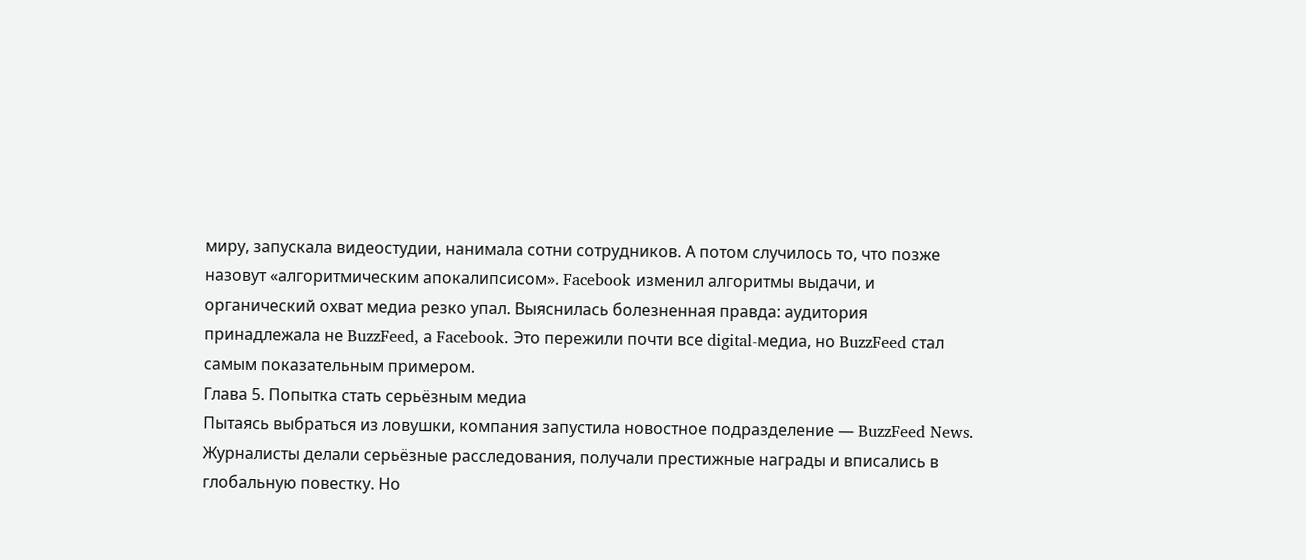миру, запускала видеостудии, нанимала сотни сотрудников. А потом случилось то, что позже назовут «алгоритмическим апокалипсисом». Facebook изменил алгоритмы выдачи, и органический охват медиа резко упал. Выяснилась болезненная правда: аудитория принадлежала не BuzzFeed, а Facebook. Это пережили почти все digital-медиа, но BuzzFeed стал самым показательным примером.
Глава 5. Попытка стать серьёзным медиа
Пытаясь выбраться из ловушки, компания запустила новостное подразделение — BuzzFeed News. Журналисты делали серьёзные расследования, получали престижные награды и вписались в глобальную повестку. Но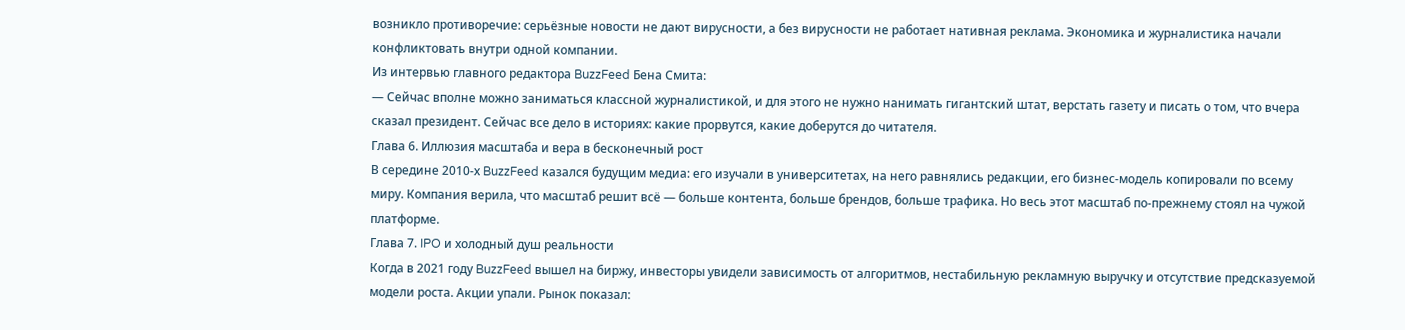возникло противоречие: серьёзные новости не дают вирусности, а без вирусности не работает нативная реклама. Экономика и журналистика начали конфликтовать внутри одной компании.
Из интервью главного редактора BuzzFeed Бена Смита:
— Сейчас вполне можно заниматься классной журналистикой, и для этого не нужно нанимать гигантский штат, верстать газету и писать о том, что вчера сказал президент. Сейчас все дело в историях: какие прорвутся, какие доберутся до читателя.
Глава 6. Иллюзия масштаба и вера в бесконечный рост
В середине 2010-х BuzzFeed казался будущим медиа: его изучали в университетах, на него равнялись редакции, его бизнес-модель копировали по всему миру. Компания верила, что масштаб решит всё — больше контента, больше брендов, больше трафика. Но весь этот масштаб по-прежнему стоял на чужой платформе.
Глава 7. IPO и холодный душ реальности
Когда в 2021 году BuzzFeed вышел на биржу, инвесторы увидели зависимость от алгоритмов, нестабильную рекламную выручку и отсутствие предсказуемой модели роста. Акции упали. Рынок показал: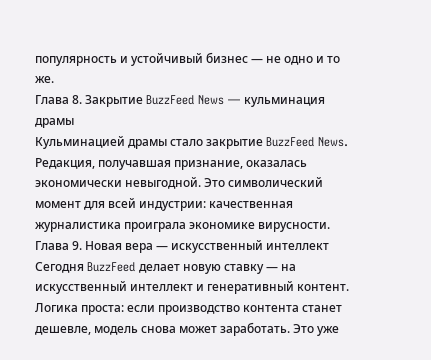популярность и устойчивый бизнес — не одно и то же.
Глава 8. Закрытие BuzzFeed News — кульминация драмы
Кульминацией драмы стало закрытие BuzzFeed News. Редакция, получавшая признание, оказалась экономически невыгодной. Это символический момент для всей индустрии: качественная журналистика проиграла экономике вирусности.
Глава 9. Новая вера — искусственный интеллект
Сегодня BuzzFeed делает новую ставку — на искусственный интеллект и генеративный контент. Логика проста: если производство контента станет дешевле, модель снова может заработать. Это уже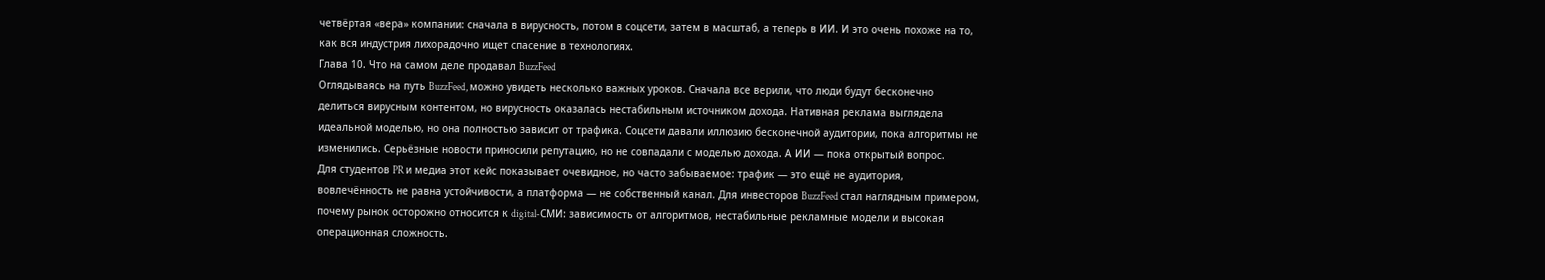четвёртая «вера» компании: сначала в вирусность, потом в соцсети, затем в масштаб, а теперь в ИИ. И это очень похоже на то, как вся индустрия лихорадочно ищет спасение в технологиях.
Глава 10. Что на самом деле продавал BuzzFeed
Оглядываясь на путь BuzzFeed, можно увидеть несколько важных уроков. Сначала все верили, что люди будут бесконечно делиться вирусным контентом, но вирусность оказалась нестабильным источником дохода. Нативная реклама выглядела идеальной моделью, но она полностью зависит от трафика. Соцсети давали иллюзию бесконечной аудитории, пока алгоритмы не изменились. Серьёзные новости приносили репутацию, но не совпадали с моделью дохода. А ИИ — пока открытый вопрос.
Для студентов PR и медиа этот кейс показывает очевидное, но часто забываемое: трафик — это ещё не аудитория, вовлечённость не равна устойчивости, а платформа — не собственный канал. Для инвесторов BuzzFeed стал наглядным примером, почему рынок осторожно относится к digital-СМИ: зависимость от алгоритмов, нестабильные рекламные модели и высокая операционная сложность.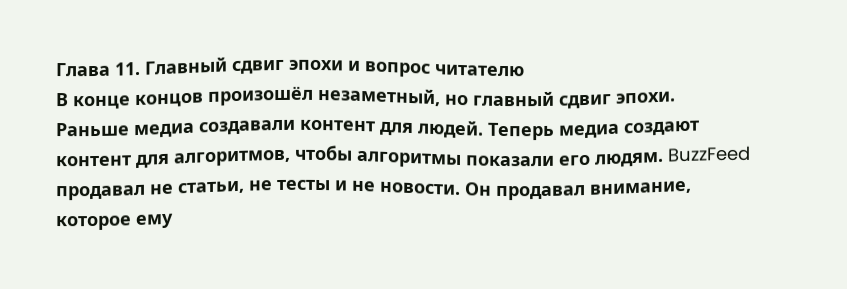Глава 11. Главный сдвиг эпохи и вопрос читателю
В конце концов произошёл незаметный, но главный сдвиг эпохи. Раньше медиа создавали контент для людей. Теперь медиа создают контент для алгоритмов, чтобы алгоритмы показали его людям. BuzzFeed продавал не статьи, не тесты и не новости. Он продавал внимание, которое ему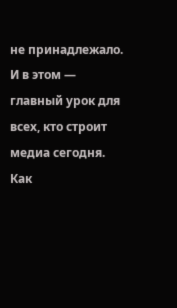не принадлежало. И в этом — главный урок для всех, кто строит медиа сегодня.
Как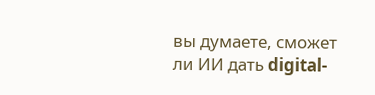вы думаете, сможет ли ИИ дать digital-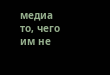медиа то, чего им не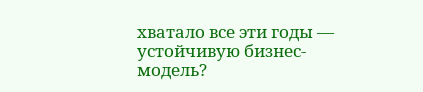хватало все эти годы — устойчивую бизнес-модель?